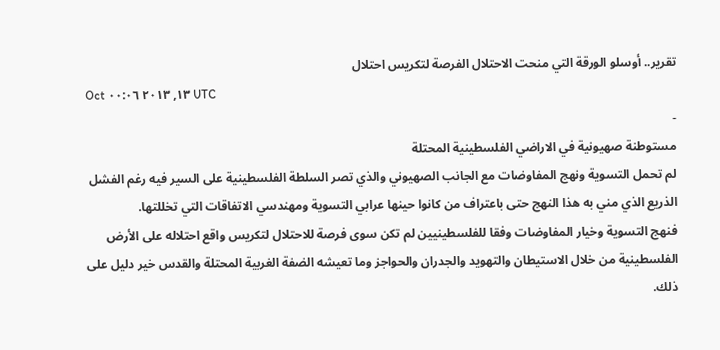تقرير.. أوسلو الورقة التي منحت الاحتلال الفرصة لتكريس احتلال
Oct ١٣, ٢٠١٣ ٠٠:٠٦ UTC
-
مستوطنة صهيونية في الاراضي الفلسطينية المحتلة
لم تحمل التسوية ونهج المفاوضات مع الجانب الصهيوني والذي تصر السلطة الفلسطينية على السير فيه رغم الفشل الذريع الذي مني به هذا النهج حتى باعتراف من كانوا حينها عرابي التسوية ومهندسي الاتفاقات التي تخللتها.
فنهج التسوية وخيار المفاوضات وفقا للفلسطينيين لم تكن سوى فرصة للاحتلال لتكريس واقع احتلاله على الأرض الفلسطينية من خلال الاستيطان والتهويد والجدران والحواجز وما تعيشه الضفة الغربية المحتلة والقدس خير دليل على ذلك.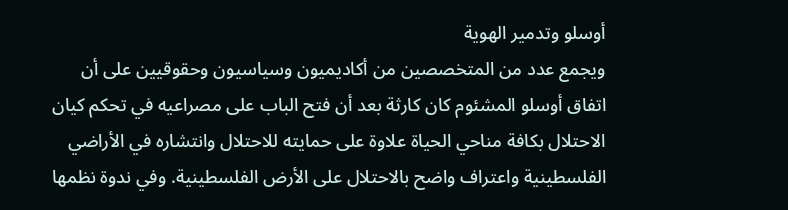أوسلو وتدمير الهوية
ويجمع عدد من المتخصصين من أكاديميون وسياسيون وحقوقيين على أن اتفاق أوسلو المشئوم كان كارثة بعد أن فتح الباب على مصراعيه في تحكم كيان الاحتلال بكافة مناحي الحياة علاوة على حمايته للاحتلال وانتشاره في الأراضي الفلسطينية واعتراف واضح بالاحتلال على الأرض الفلسطينية. وفي ندوة نظمها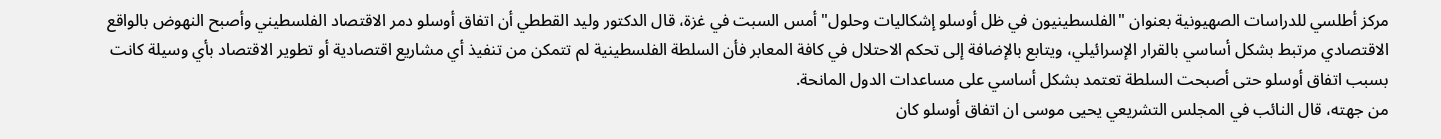مركز أطلسي للدراسات الصهيونية بعنوان "الفلسطينيون في ظل أوسلو إشكاليات وحلول" أمس السبت في غزة، قال الدكتور وليد القططي أن اتفاق أوسلو دمر الاقتصاد الفلسطيني وأصبح النهوض بالواقع الاقتصادي مرتبط بشكل أساسي بالقرار الإسرائيلي، ويتابع بالإضافة إلى تحكم الاحتلال في كافة المعابر فأن السلطة الفلسطينية لم تتمكن من تنفيذ أي مشاريع اقتصادية أو تطوير الاقتصاد بأي وسيلة كانت بسبب اتفاق أوسلو حتى أصبحت السلطة تعتمد بشكل أساسي على مساعدات الدول المانحة.
من جهته، قال النائب في المجلس التشريعي يحيى موسى ان اتفاق أوسلو كان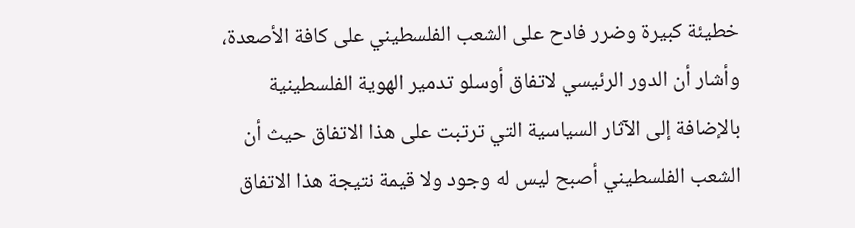خطيئة كبيرة وضرر فادح على الشعب الفلسطيني على كافة الأصعدة، وأشار أن الدور الرئيسي لاتفاق أوسلو تدمير الهوية الفلسطينية بالإضافة إلى الآثار السياسية التي ترتبت على هذا الاتفاق حيث أن الشعب الفلسطيني أصبح ليس له وجود ولا قيمة نتيجة هذا الاتفاق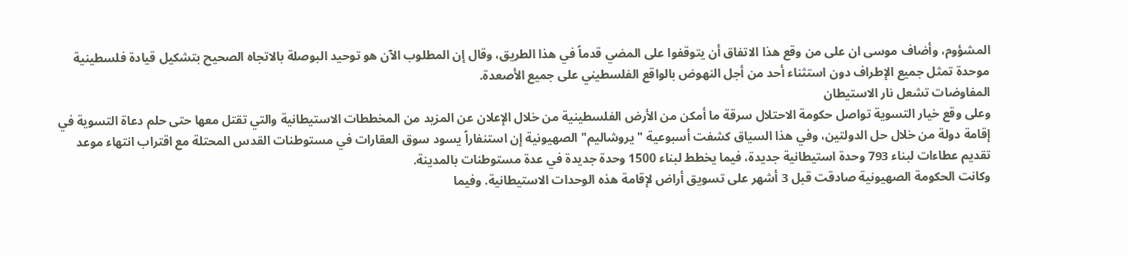المشؤوم، وأضاف موسى ان على من وقع هذا الاتفاق أن يتوقفوا على المضي قدماً في هذا الطريق، وقال إن المطلوب الآن هو توحيد البوصلة بالاتجاه الصحيح بتشكيل قيادة فلسطينية موحدة تمثل جميع الإطراف دون استثناء أحد من أجل النهوض بالواقع الفلسطيني على جميع الأصعدة.
المفاوضات تشعل نار الاستيطان
وعلى وقع خيار التسوية تواصل حكومة الاحتلال سرقة ما أمكن من الأرض الفلسطينية من خلال الإعلان عن المزيد من المخططات الاستيطانية والتي تقتل معها حتى حلم دعاة التسوية في إقامة دولة من خلال حل الدولتين، وفي هذا السياق كشفت أسبوعية "يروشاليم" الصهيونية إن استنفاراً يسود سوق العقارات في مستوطنات القدس المحتلة مع اقتراب انتهاء موعد تقديم عطاءات لبناء 793 وحدة استيطانية جديدة، فيما يخطط لبناء 1500 وحدة جديدة في عدة مستوطنات بالمدينة.
وكانت الحكومة الصهيونية صادقت قبل 3 أشهر على تسويق أراض لإقامة هذه الوحدات الاستيطانية. وفيما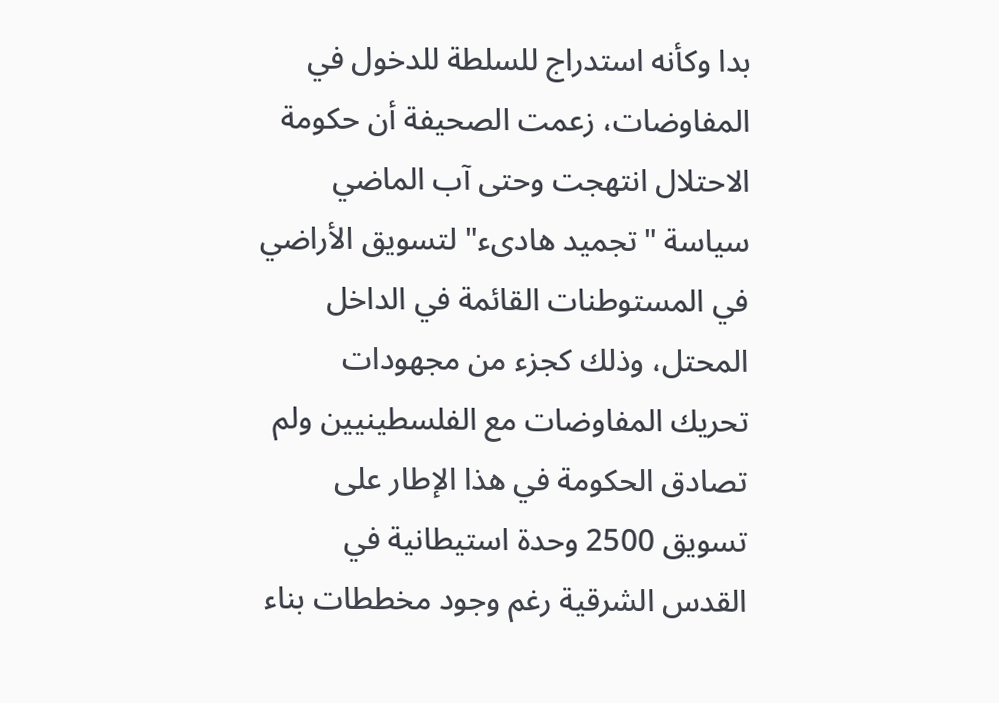بدا وكأنه استدراج للسلطة للدخول في المفاوضات، زعمت الصحيفة أن حكومة الاحتلال انتهجت وحتى آب الماضي سياسة "تجميد هادىء" لتسويق الأراضي في المستوطنات القائمة في الداخل المحتل، وذلك كجزء من مجهودات تحريك المفاوضات مع الفلسطينيين ولم تصادق الحكومة في هذا الإطار على تسويق 2500 وحدة استيطانية في القدس الشرقية رغم وجود مخططات بناء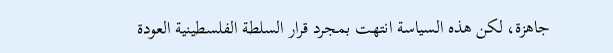جاهزة، لكن هذه السياسة انتهت بمجرد قرار السلطة الفلسطينية العودة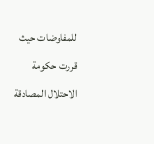للمفاوضات حيث قررت حكومة الاحتلال المصادقة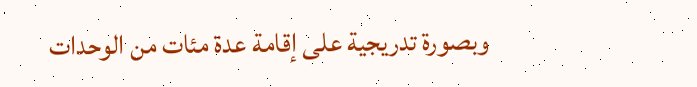وبصورة تدريجية على إقامة عدة مئات من الوحدات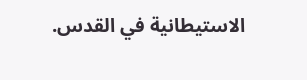الاستيطانية في القدس.